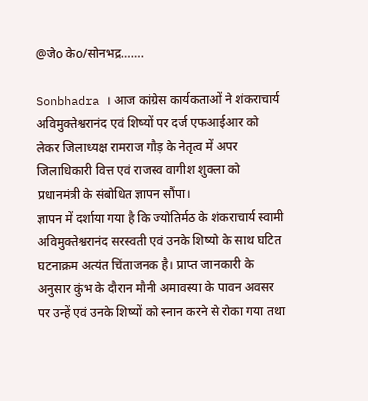@जेo केo/सोनभद्र…….

Sonbhadra । आज कांग्रेस कार्यकताओं ने शंकराचार्य अविमुक्तेश्वरानंद एवं शिष्यों पर दर्ज एफआईआर को लेकर जिलाध्यक्ष रामराज गौड़ के नेतृत्व में अपर जिलाधिकारी वित्त एवं राजस्व वागीश शुक्ला को प्रधानमंत्री के संबोधित ज्ञापन सौंपा।
ज्ञापन में दर्शाया गया है कि ज्योतिर्मठ के शंकराचार्य स्वामी अविमुक्तेश्वरानंद सरस्वती एवं उनके शिष्यो के साथ घटित घटनाक्रम अत्यंत चिंताजनक है। प्राप्त जानकारी के अनुसार कुंभ के दौरान मौनी अमावस्या के पावन अवसर पर उन्हें एवं उनके शिष्यों को स्नान करने से रोका गया तथा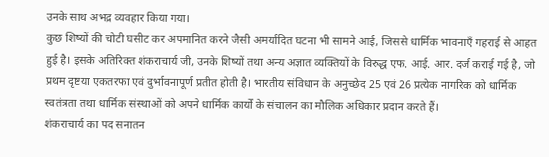उनके साथ अभद्र व्यवहार किया गया।
कुछ शिष्यों की चोटी घसीट कर अपमानित करने जैसी अमर्यादित घटना भी सामने आई, जिससे धार्मिक भावनाएँ गहराई से आहत हुई है। इसके अतिरिक्त शंकराचार्य जी, उनके शिष्यों तथा अन्य अज्ञात व्यक्तियों के विरुद्ध एफ. आई. आर. दर्ज कराई गई है, जो प्रथम दृष्टया एकतरफा एवं दुर्भावनापूर्ण प्रतीत होती है। भारतीय संविधान के अनुच्छेद 25 एवं 26 प्रत्येक नागरिक को धार्मिक स्वतंत्रता तथा धार्मिक संस्थाओं को अपने धार्मिक कार्यों के संचालन का मौलिक अधिकार प्रदान करते हैं।
शंकराचार्य का पद सनातन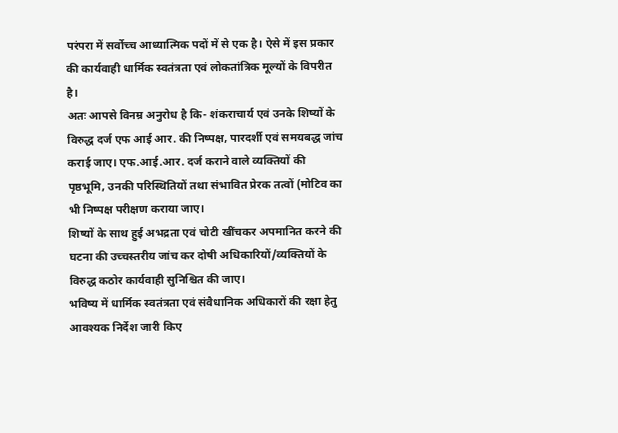परंपरा में सर्वोच्च आध्यात्मिक पदों में से एक है। ऐसे में इस प्रकार की कार्यवाही धार्मिक स्वतंत्रता एवं लोकतांत्रिक मूल्यों के विपरीत है।
अतः आपसे विनम्र अनुरोध है कि- शंकराचार्य एवं उनके शिष्यों के विरुद्ध दर्ज एफ आई आर. की निष्पक्ष, पारदर्शी एवं समयबद्ध जांच कराई जाए। एफ.आई.आर. दर्ज कराने वाले व्यक्तियों की पृष्ठभूमि, उनकी परिस्थितियों तथा संभावित प्रेरक तत्वों (मोटिव का भी निष्पक्ष परीक्षण कराया जाए।
शिष्यों के साथ हुई अभद्रता एवं चोटी खींचकर अपमानित करने की घटना की उच्चस्तरीय जांच कर दोषी अधिकारियों/व्यक्तियों के विरुद्ध कठोर कार्यवाही सुनिश्चित की जाए।
भविष्य में धार्मिक स्वतंत्रता एवं संवैधानिक अधिकारों की रक्षा हेतु आवश्यक निर्देश जारी किए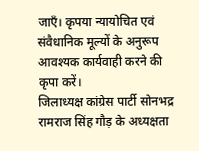जाएँ। कृपया न्यायोचित एवं संवैधानिक मूल्यों के अनुरूप आवश्यक कार्यवाही करने की कृपा करें।
जिलाध्यक्ष कांग्रेस पार्टी सोनभद्र रामराज सिंह गौड़ के अध्यक्षता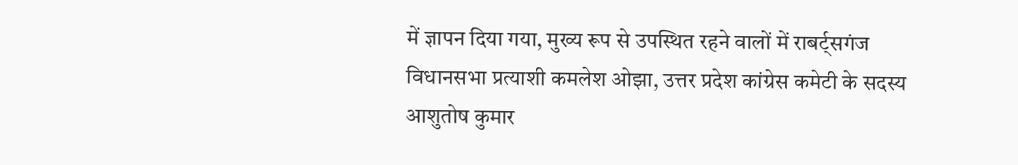में ज्ञापन दिया गया, मुख्य रूप से उपस्थित रहने वालों में राबर्ट्सगंज विधानसभा प्रत्याशी कमलेश ओझा, उत्तर प्रदेश कांग्रेस कमेटी के सदस्य आशुतोष कुमार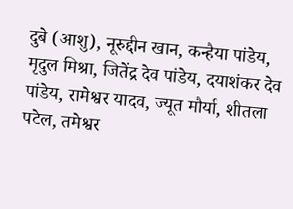दुबे (आशु), नूरुद्दीन खान, कन्हैया पांडेय, मृदुल मिश्रा, जितेंद्र देव पांडेय, दयाशंकर देव पांडेय, रामेश्वर यादव, ज्यूत मौर्या, शीतला पटेल, तमेश्वर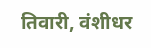तिवारी, वंशीधर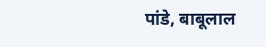पांडे, बाबूलाल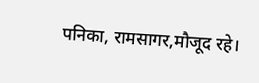पनिका, रामसागर,मौजूद रहे।